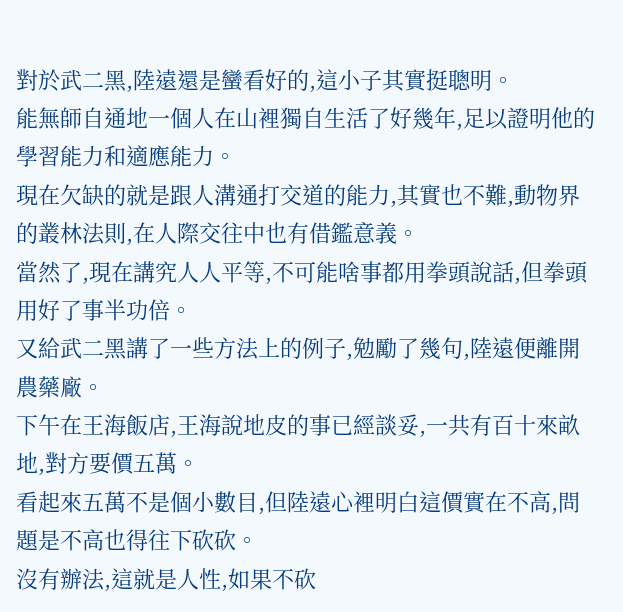對於武二黑,陸遠還是蠻看好的,這小子其實挺聰明。
能無師自通地一個人在山裡獨自生活了好幾年,足以證明他的學習能力和適應能力。
現在欠缺的就是跟人溝通打交道的能力,其實也不難,動物界的叢林法則,在人際交往中也有借鑑意義。
當然了,現在講究人人平等,不可能啥事都用拳頭說話,但拳頭用好了事半功倍。
又給武二黑講了一些方法上的例子,勉勵了幾句,陸遠便離開農藥廠。
下午在王海飯店,王海說地皮的事已經談妥,一共有百十來畝地,對方要價五萬。
看起來五萬不是個小數目,但陸遠心裡明白這價實在不高,問題是不高也得往下砍砍。
沒有辦法,這就是人性,如果不砍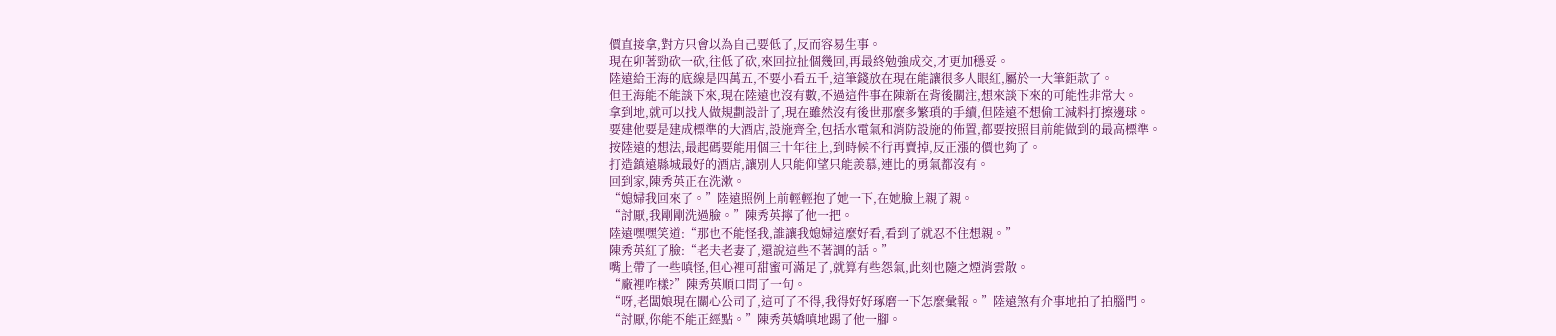價直接拿,對方只會以為自己要低了,反而容易生事。
現在卯著勁砍一砍,往低了砍,來回拉扯個幾回,再最終勉強成交,才更加穩妥。
陸遠給王海的底線是四萬五,不要小看五千,這筆錢放在現在能讓很多人眼紅,屬於一大筆鉅款了。
但王海能不能談下來,現在陸遠也沒有數,不過這件事在陳新在背後關注,想來談下來的可能性非常大。
拿到地,就可以找人做規劃設計了,現在雖然沒有後世那麼多繁瑣的手續,但陸遠不想偷工減料打擦邊球。
要建他要是建成標準的大酒店,設施齊全,包括水電氣和消防設施的佈置,都要按照目前能做到的最高標準。
按陸遠的想法,最起碼要能用個三十年往上,到時候不行再賣掉,反正漲的價也夠了。
打造鎮遠縣城最好的酒店,讓別人只能仰望只能羨慕,連比的勇氣都沒有。
回到家,陳秀英正在洗漱。
“媳婦我回來了。”陸遠照例上前輕輕抱了她一下,在她臉上親了親。
“討厭,我剛剛洗過臉。”陳秀英擰了他一把。
陸遠嘿嘿笑道:“那也不能怪我,誰讓我媳婦這麼好看,看到了就忍不住想親。”
陳秀英紅了臉:“老夫老妻了,還說這些不著調的話。”
嘴上帶了一些嗔怪,但心裡可甜蜜可滿足了,就算有些怨氣,此刻也隨之煙消雲散。
“廠裡咋樣?”陳秀英順口問了一句。
“呀,老闆娘現在關心公司了,這可了不得,我得好好琢磨一下怎麼彙報。”陸遠煞有介事地拍了拍腦門。
“討厭,你能不能正經點。”陳秀英嬌嗔地踢了他一腳。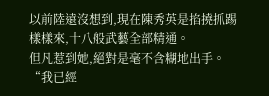以前陸遠沒想到,現在陳秀英是掐撓抓踢樣樣來,十八般武藝全部精通。
但凡惹到她,絕對是毫不含糊地出手。
“我已經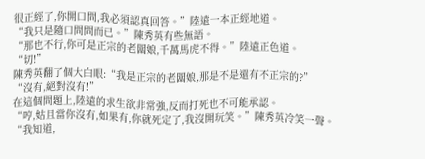很正經了,你開口問,我必須認真回答。”陸遠一本正經地道。
“我只是隨口問問而已。”陳秀英有些無語。
“那也不行,你可是正宗的老闆娘,千萬馬虎不得。”陸遠正色道。
“切!”
陳秀英翻了個大白眼:“我是正宗的老闆娘,那是不是還有不正宗的?”
“沒有,絕對沒有!”
在這個問題上,陸遠的求生欲非常強,反而打死也不可能承認。
“哼,姑且當你沒有,如果有,你就死定了,我沒開玩笑。”陳秀英冷笑一聲。
“我知道,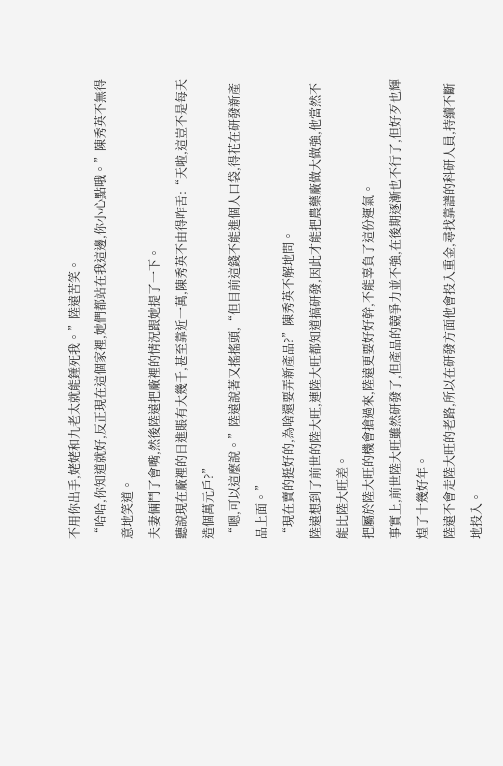不用你出手,姥姥和九老太就能錘死我。”陸遠苦笑。
“哈哈,你知道就好,反正現在這個家裡,她們都站在我這邊,你小心點哦。”陳秀英不無得意地笑道。
夫妻倆鬥了會嘴,然後陸遠把廠裡的情況跟她提了一下。
聽說現在廠裡的日進賬有大幾千,甚至靠近一萬,陳秀英不由得咋舌:“天啦,這豈不是每天造個萬元戶?”
“嗯,可以這麼說。”陸遠說著又搖搖頭,“但目前這錢不能進個人口袋,得花在研發新產品上面。”
“現在賣的挺好的,為啥還要弄新產品?”陳秀英不解地問。
陸遠想到了前世的陸大旺,連陸大旺都知道搞研發,因此才能把農藥廠做大做強,他當然不能比陸大旺差。
把屬於陸大旺的機會搶過來,陸遠更要好好幹,不能辜負了這份運氣。
事實上,前世陸大旺雖然研發了,但產品的競爭力並不強,在後期逐漸也不行了,但好歹也輝煌了十幾好年。
陸遠不會走陸大旺的老路,所以在研發方面他會投入重金,尋找靠譜的科研人員,持續不斷地投入。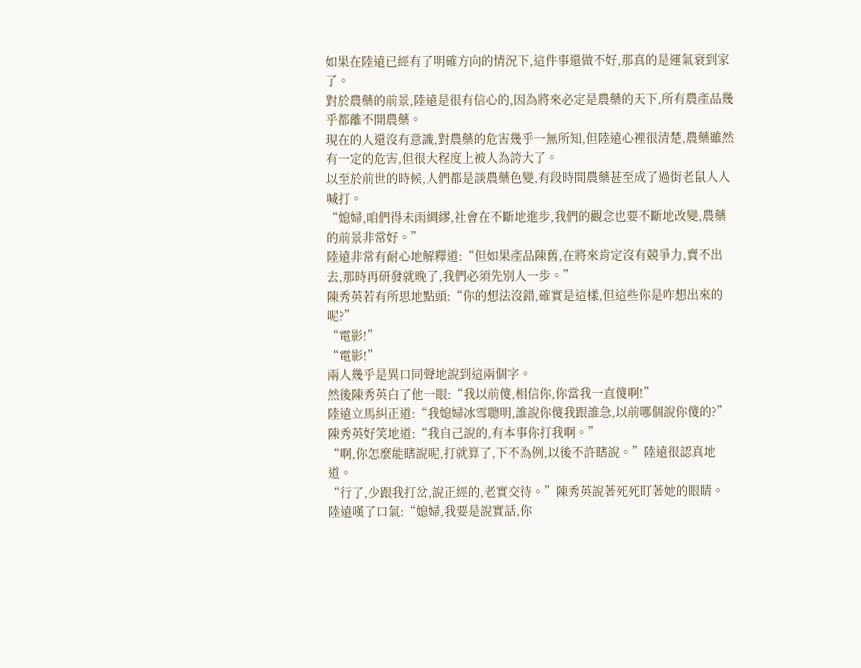如果在陸遠已經有了明確方向的情況下,這件事還做不好,那真的是運氣衰到家了。
對於農藥的前景,陸遠是很有信心的,因為將來必定是農藥的天下,所有農產品幾乎都離不開農藥。
現在的人還沒有意識,對農藥的危害幾乎一無所知,但陸遠心裡很清楚,農藥雖然有一定的危害,但很大程度上被人為誇大了。
以至於前世的時候,人們都是談農藥色變,有段時間農藥甚至成了過街老鼠人人喊打。
“媳婦,咱們得未雨綢繆,社會在不斷地進步,我們的觀念也要不斷地改變,農藥的前景非常好。”
陸遠非常有耐心地解釋道:“但如果產品陳舊,在將來肯定沒有競爭力,賣不出去,那時再研發就晚了,我們必須先別人一步。”
陳秀英若有所思地點頭:“你的想法沒錯,確實是這樣,但這些你是咋想出來的呢?”
“電影!”
“電影!”
兩人幾乎是異口同聲地說到這兩個字。
然後陳秀英白了他一眼:“我以前傻,相信你,你當我一直傻啊!”
陸遠立馬糾正道:“我媳婦冰雪聰明,誰說你傻我跟誰急,以前哪個說你傻的?”
陳秀英好笑地道:“我自己說的,有本事你打我啊。”
“啊,你怎麼能瞎說呢,打就算了,下不為例,以後不許瞎說。”陸遠很認真地道。
“行了,少跟我打岔,說正經的,老實交待。”陳秀英說著死死盯著她的眼睛。
陸遠嘆了口氣:“媳婦,我要是說實話,你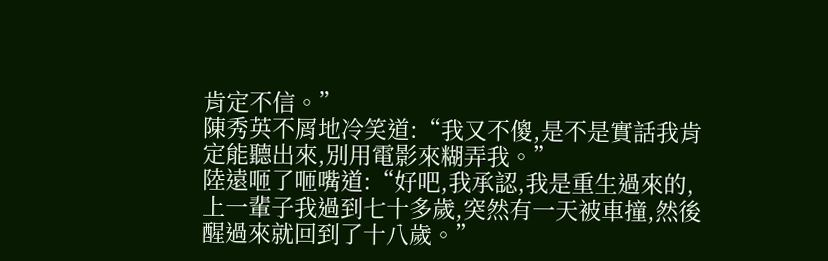肯定不信。”
陳秀英不屑地冷笑道:“我又不傻,是不是實話我肯定能聽出來,別用電影來糊弄我。”
陸遠咂了咂嘴道:“好吧,我承認,我是重生過來的,上一輩子我過到七十多歲,突然有一天被車撞,然後醒過來就回到了十八歲。”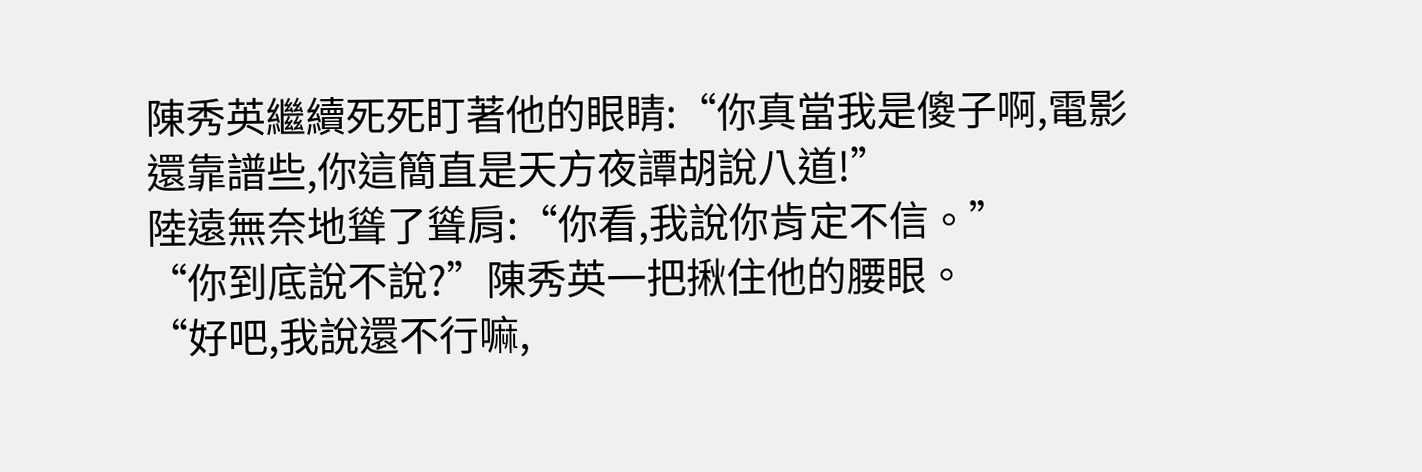陳秀英繼續死死盯著他的眼睛:“你真當我是傻子啊,電影還靠譜些,你這簡直是天方夜譚胡說八道!”
陸遠無奈地聳了聳肩:“你看,我說你肯定不信。”
“你到底說不說?”陳秀英一把揪住他的腰眼。
“好吧,我說還不行嘛,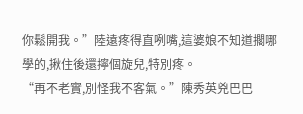你鬆開我。”陸遠疼得直咧嘴,這婆娘不知道擱哪學的,揪住後還擰個旋兒,特別疼。
“再不老實,別怪我不客氣。”陳秀英兇巴巴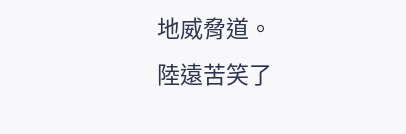地威脅道。
陸遠苦笑了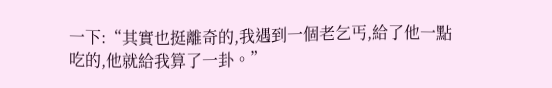一下:“其實也挺離奇的,我遇到一個老乞丐,給了他一點吃的,他就給我算了一卦。”